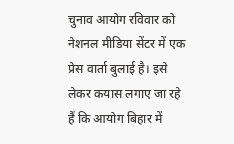चुनाव आयोग रविवार को नेशनल मीडिया सेंटर में एक प्रेस वार्ता बुलाई है। इसे लेकर कयास लगाए जा रहे हैं कि आयोग बिहार में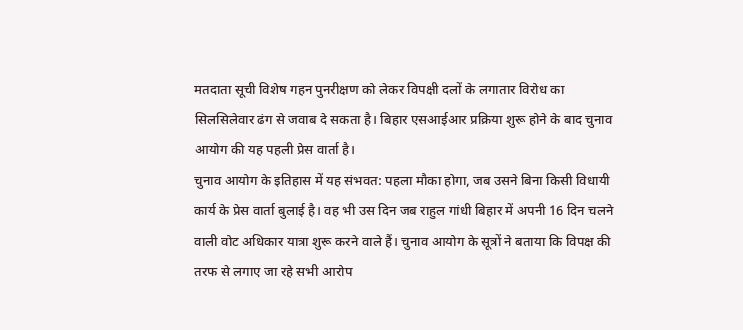मतदाता सूची विशेष गहन पुनरीक्षण को लेकर विपक्षी दलों के लगातार विरोध का सिलसिलेवार ढंग से जवाब दे सकता है। बिहार एसआईआर प्रक्रिया शुरू होने के बाद चुनाव आयोग की यह पहली प्रेस वार्ता है।
चुनाव आयोग के इतिहास में यह संभवत: पहला मौका होगा, जब उसने बिना किसी विधायी कार्य के प्रेस वार्ता बुलाई है। वह भी उस दिन जब राहुल गांधी बिहार में अपनी 16 दिन चलने वाली वोट अधिकार यात्रा शुरू करने वाले हैं। चुनाव आयोग के सूत्रों ने बताया कि विपक्ष की तरफ से लगाए जा रहे सभी आरोप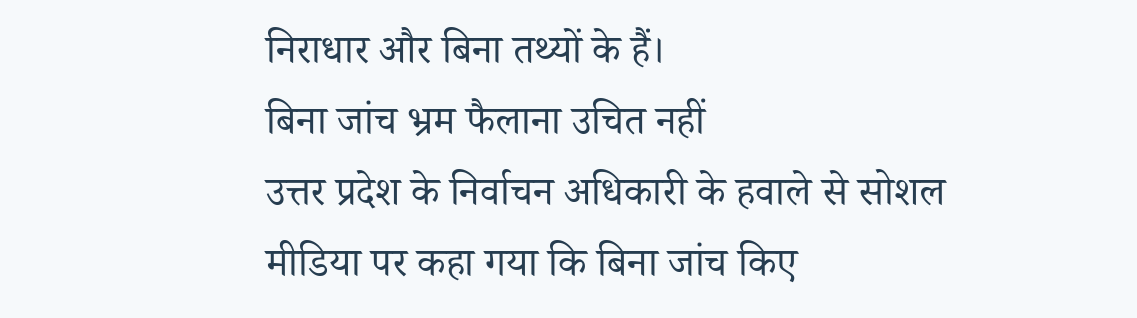निराधार और बिना तथ्यों के हैं।
बिना जांच भ्रम फैलाना उचित नहीं
उत्तर प्रदेश के निर्वाचन अधिकारी के हवाले से सोशल मीडिया पर कहा गया कि बिना जांच किए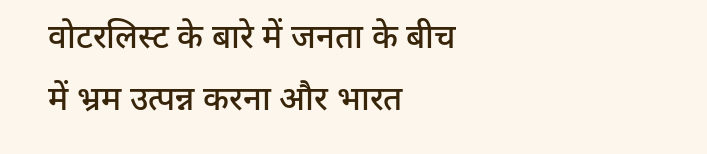वोटरलिस्ट के बारे में जनता के बीच में भ्रम उत्पन्न करना और भारत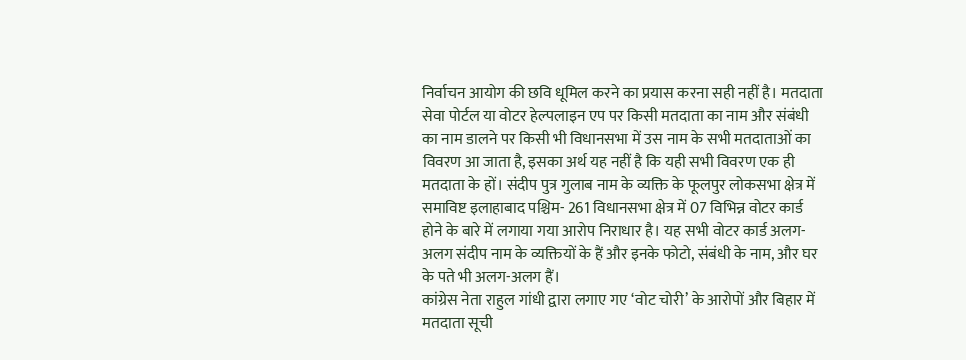निर्वाचन आयोग की छवि धूमिल करने का प्रयास करना सही नहीं है। मतदाता सेवा पोर्टल या वोटर हेल्पलाइन एप पर किसी मतदाता का नाम और संबंधी का नाम डालने पर किसी भी विधानसभा में उस नाम के सभी मतदाताओं का विवरण आ जाता है, इसका अर्थ यह नहीं है कि यही सभी विवरण एक ही मतदाता के हों। संदीप पुत्र गुलाब नाम के व्यक्ति के फूलपुर लोकसभा क्षेत्र में समाविष्ट इलाहाबाद पश्चिम- 261 विधानसभा क्षेत्र में 07 विभिन्न वोटर कार्ड होने के बारे में लगाया गया आरोप निराधार है। यह सभी वोटर कार्ड अलग-अलग संदीप नाम के व्यक्तियों के हैं और इनके फोटो, संबंधी के नाम, और घर के पते भी अलग-अलग हैं।
कांग्रेस नेता राहुल गांधी द्वारा लगाए गए ‘वोट चोरी’ के आरोपों और बिहार में मतदाता सूची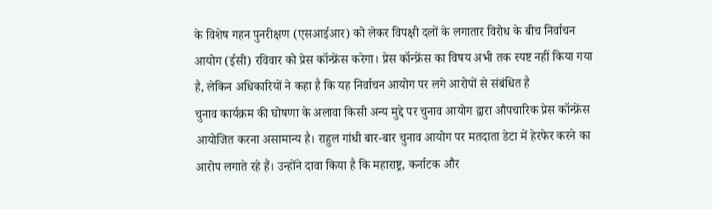के विशेष गहन पुनरीक्षण (एसआईआर) को लेकर विपक्षी दलों के लगातार विरोध के बीच निर्वाचन आयोग (ईसी) रविवार को प्रेस कॉन्फ्रेंस करेगा। प्रेस कॉन्फ्रेंस का विषय अभी तक स्पष्ट नहीं किया गया है, लेकिन अधिकारियों ने कहा है कि यह निर्वाचन आयोग पर लगे आरोपों से संबंधित है
चुनाव कार्यक्रम की घोषणा के अलावा किसी अन्य मुद्दे पर चुनाव आयोग द्वारा औपचारिक प्रेस कॉन्फ्रेंस आयोजित करना असामान्य है। राहुल गांधी बार-बार चुनाव आयोग पर मतदाता डेटा में हेरफेर करने का आरोप लगाते रहे हैं। उन्होंने दावा किया है कि महाराष्ट्र, कर्नाटक और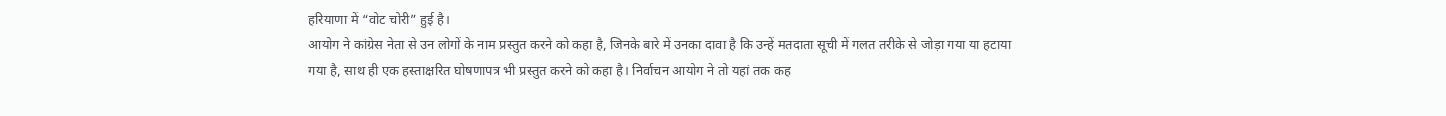हरियाणा में “वोट चोरी” हुई है।
आयोग ने कांग्रेस नेता से उन लोगों के नाम प्रस्तुत करने को कहा है, जिनके बारे में उनका दावा है कि उन्हें मतदाता सूची में गलत तरीके से जोड़ा गया या हटाया गया है, साथ ही एक हस्ताक्षरित घोषणापत्र भी प्रस्तुत करने को कहा है। निर्वाचन आयोग ने तो यहां तक कह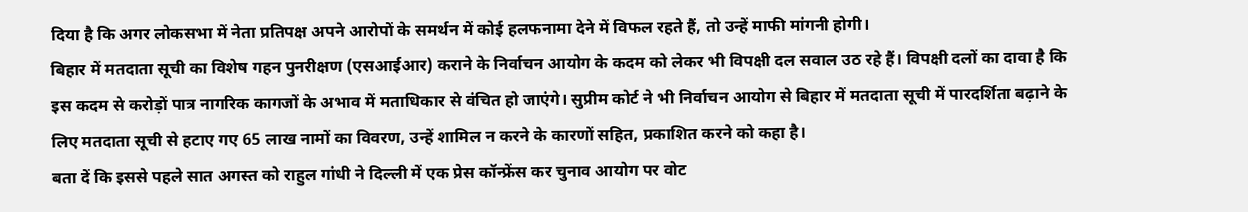दिया है कि अगर लोकसभा में नेता प्रतिपक्ष अपने आरोपों के समर्थन में कोई हलफनामा देने में विफल रहते हैं, तो उन्हें माफी मांगनी होगी।
बिहार में मतदाता सूची का विशेष गहन पुनरीक्षण (एसआईआर) कराने के निर्वाचन आयोग के कदम को लेकर भी विपक्षी दल सवाल उठ रहे हैं। विपक्षी दलों का दावा है कि इस कदम से करोड़ों पात्र नागरिक कागजों के अभाव में मताधिकार से वंचित हो जाएंगे। सुप्रीम कोर्ट ने भी निर्वाचन आयोग से बिहार में मतदाता सूची में पारदर्शिता बढ़ाने के लिए मतदाता सूची से हटाए गए 65 लाख नामों का विवरण, उन्हें शामिल न करने के कारणों सहित, प्रकाशित करने को कहा है।
बता दें कि इससे पहले सात अगस्त को राहुल गांधी ने दिल्ली में एक प्रेस कॉन्फ्रेंस कर चुनाव आयोग पर वोट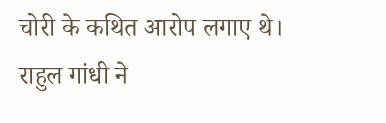चोरी के कथित आरोप लगाए थे। राहुल गांधी ने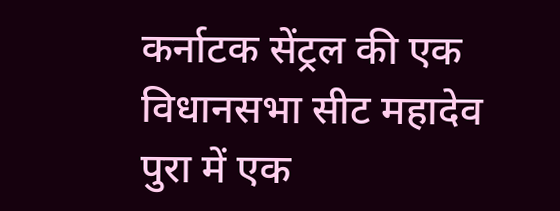कर्नाटक सेंट्रल की एक विधानसभा सीट महादेव पुरा में एक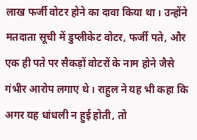लाख फर्जी वोटर होने का दावा किया था। उन्होंने मतदाता सूची में डुप्लीकेट वोटर, फर्जी पते, और एक ही पते पर सैकड़ों वोटरों के नाम होने जैसे गंभीर आरोप लगाए थे। राहुल ने यह भी कहा कि अगर यह धांधली न हुई होती, तो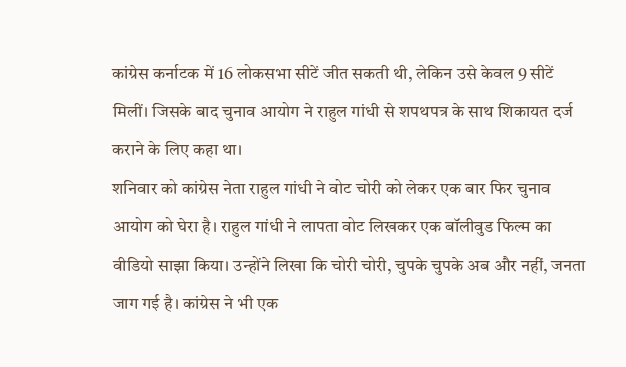कांग्रेस कर्नाटक में 16 लोकसभा सीटें जीत सकती थी, लेकिन उसे केवल 9 सीटें मिलीं। जिसके बाद चुनाव आयोग ने राहुल गांधी से शपथपत्र के साथ शिकायत दर्ज कराने के लिए कहा था।
शनिवार को कांग्रेस नेता राहुल गांधी ने वोट चोरी को लेकर एक बार फिर चुनाव आयोग को घेरा है। राहुल गांधी ने लापता वोट लिखकर एक बॉलीवुड फिल्म का वीडियो साझा किया। उन्होंने लिखा कि चोरी चोरी, चुपके चुपके अब और नहीं, जनता जाग गई है। कांग्रेस ने भी एक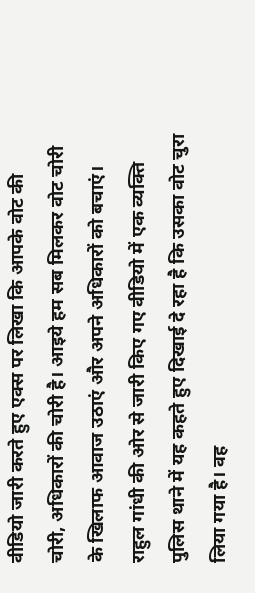वीडियो जारी करते हुए एक्स पर लिखा कि आपके वोट की चोरी, अधिकारों की चोरी है। आइये हम सब मिलकर वोट चोरी के खिलाफ आवाज उठाएं और अपने अधिकारों को बचाएं।
राहुल गांधी की ओर से जारी किए गए वीडियो में एक व्यक्ति पुलिस थाने में यह कहते हुए दिखाई दे रहा है कि उसका वोट चुरा लिया गया है। वह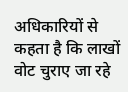अधिकारियों से कहता है कि लाखों वोट चुराए जा रहे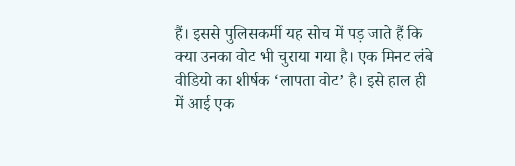हैं। इससे पुलिसकर्मी यह सोच में पड़ जाते हैं कि क्या उनका वोट भी चुराया गया है। एक मिनट लंबे वीडियो का शीर्षक ‘लापता वोट’ है। इसे हाल ही में आई एक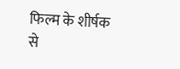फिल्म के शीर्षक से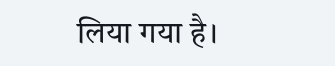लिया गया है।